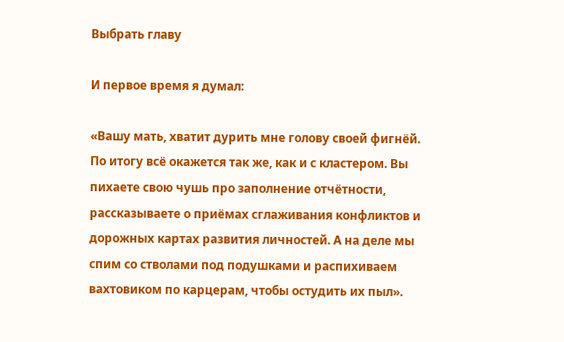Выбрать главу

И первое время я думал:

«Вашу мать, хватит дурить мне голову своей фигнёй. По итогу всё окажется так же, как и с кластером. Вы пихаете свою чушь про заполнение отчётности, рассказываете о приёмах сглаживания конфликтов и дорожных картах развития личностей. А на деле мы спим со стволами под подушками и распихиваем вахтовиком по карцерам, чтобы остудить их пыл».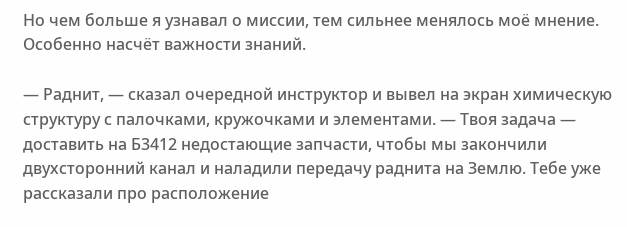Но чем больше я узнавал о миссии, тем сильнее менялось моё мнение. Особенно насчёт важности знаний.

— Раднит, — сказал очередной инструктор и вывел на экран химическую структуру с палочками, кружочками и элементами. — Твоя задача — доставить на Б3412 недостающие запчасти, чтобы мы закончили двухсторонний канал и наладили передачу раднита на Землю. Тебе уже рассказали про расположение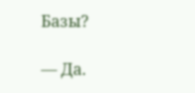Базы?

— Да.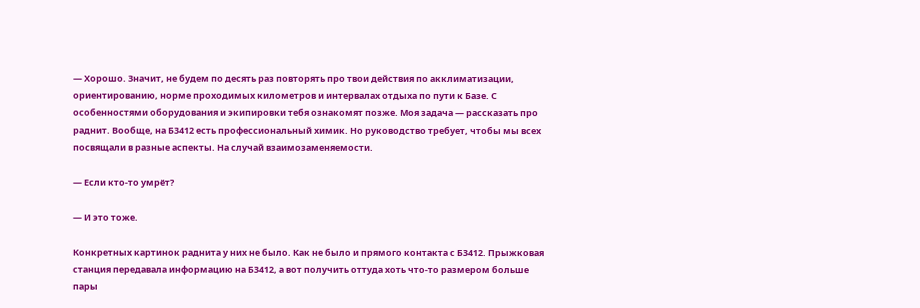— Хорошо. Значит, не будем по десять раз повторять про твои действия по акклиматизации, ориентированию, норме проходимых километров и интервалах отдыха по пути к Базе. С особенностями оборудования и экипировки тебя ознакомят позже. Моя задача — рассказать про раднит. Вообще, на Б3412 есть профессиональный химик. Но руководство требует, чтобы мы всех посвящали в разные аспекты. На случай взаимозаменяемости.

— Если кто-то умрёт?

— И это тоже.

Конкретных картинок раднита у них не было. Как не было и прямого контакта с Б3412. Прыжковая станция передавала информацию на Б3412, а вот получить оттуда хоть что-то размером больше пары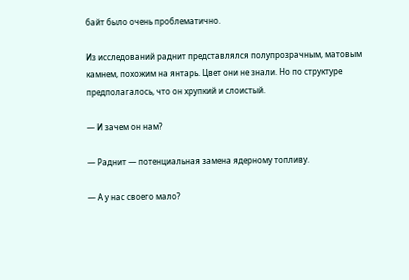байт было очень проблематично.

Из исследований раднит представлялся полупрозрачным, матовым камнем, похожим на янтарь. Цвет они не знали. Но по структуре предполагалось, что он хрупкий и слоистый.

— И зачем он нам?

— Раднит — потенциальная замена ядерному топливу.

— А у нас своего мало?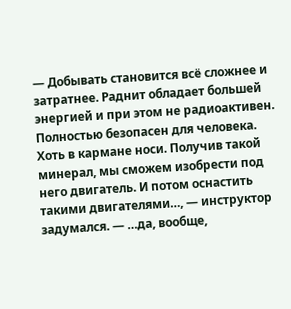— Добывать становится всё сложнее и затратнее. Раднит обладает большей энергией и при этом не радиоактивен. Полностью безопасен для человека. Хоть в кармане носи. Получив такой минерал, мы сможем изобрести под него двигатель. И потом оснастить такими двигателями…, — инструктор задумался. — …да, вообще,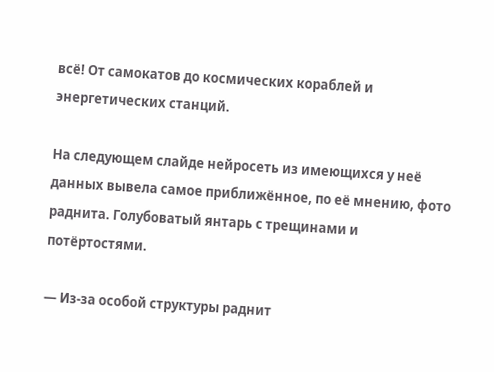всё! От самокатов до космических кораблей и энергетических станций.

На следующем слайде нейросеть из имеющихся у неё данных вывела самое приближённое, по её мнению, фото раднита. Голубоватый янтарь с трещинами и потёртостями.

— Из-за особой структуры раднит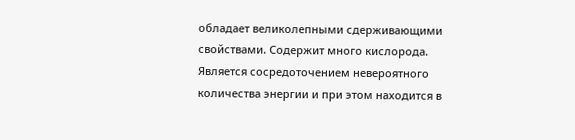обладает великолепными сдерживающими свойствами. Содержит много кислорода. Является сосредоточением невероятного количества энергии и при этом находится в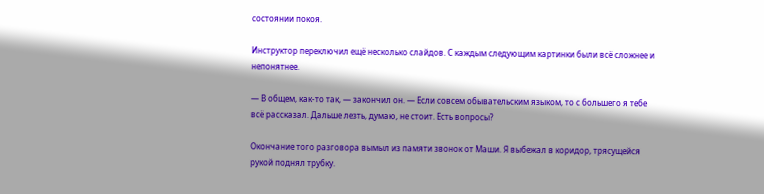состоянии покоя.

Инструктор переключил ещё несколько слайдов. С каждым следующим картинки были всё сложнее и непонятнее.

— В общем, как-то так, — закончил он. — Если совсем обывательским языком, то с большего я тебе всё рассказал. Дальше лезть, думаю, не стоит. Есть вопросы?

Окончание того разговора вымыл из памяти звонок от Маши. Я выбежал в коридор, трясущейся рукой поднял трубку.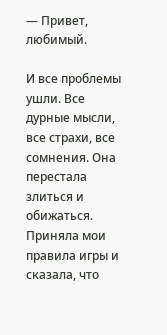— Привет, любимый.

И все проблемы ушли. Все дурные мысли, все страхи, все сомнения. Она перестала злиться и обижаться. Приняла мои правила игры и сказала, что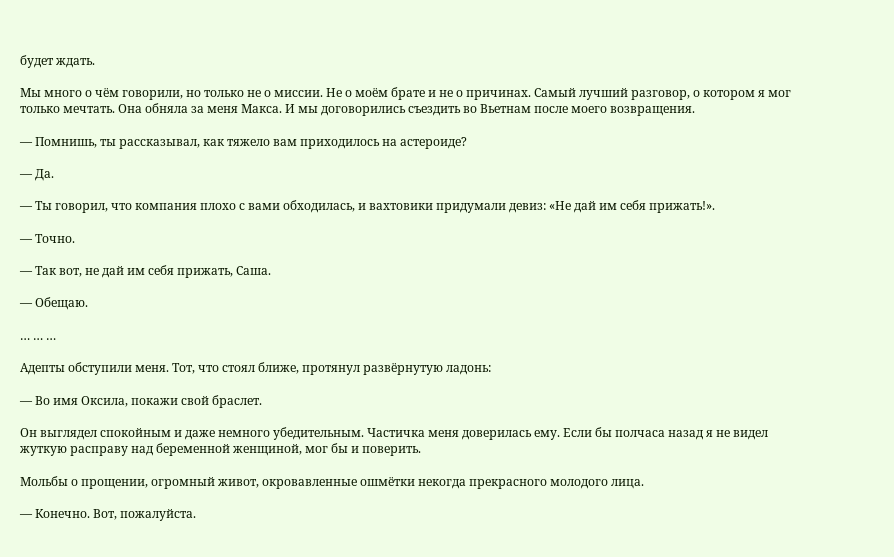будет ждать.

Мы много о чём говорили, но только не о миссии. Не о моём брате и не о причинах. Самый лучший разговор, о котором я мог только мечтать. Она обняла за меня Макса. И мы договорились съездить во Вьетнам после моего возвращения.

— Помнишь, ты рассказывал, как тяжело вам приходилось на астероиде?

— Да.

— Ты говорил, что компания плохо с вами обходилась, и вахтовики придумали девиз: «Не дай им себя прижать!».

— Точно.

— Так вот, не дай им себя прижать, Саша.

— Обещаю.

… … …

Адепты обступили меня. Тот, что стоял ближе, протянул развёрнутую ладонь:

— Во имя Оксила, покажи свой браслет.

Он выглядел спокойным и даже немного убедительным. Частичка меня доверилась ему. Если бы полчаса назад я не видел жуткую расправу над беременной женщиной, мог бы и поверить.

Мольбы о прощении, огромный живот, окровавленные ошмётки некогда прекрасного молодого лица.

— Конечно. Вот, пожалуйста.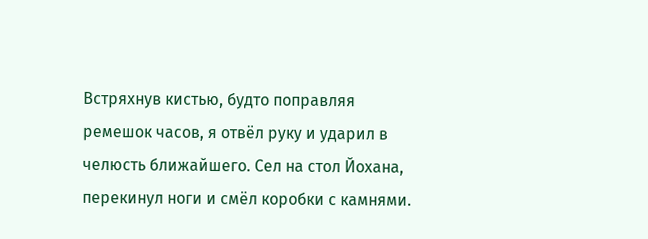Встряхнув кистью, будто поправляя ремешок часов, я отвёл руку и ударил в челюсть ближайшего. Сел на стол Йохана, перекинул ноги и смёл коробки с камнями.